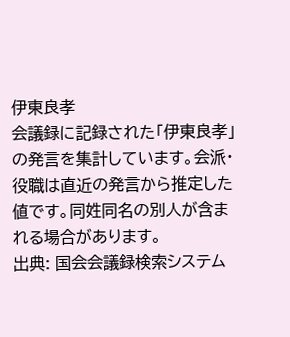伊東良孝
会議録に記録された「伊東良孝」の発言を集計しています。会派・役職は直近の発言から推定した値です。同姓同名の別人が含まれる場合があります。
出典: 国会会議録検索システム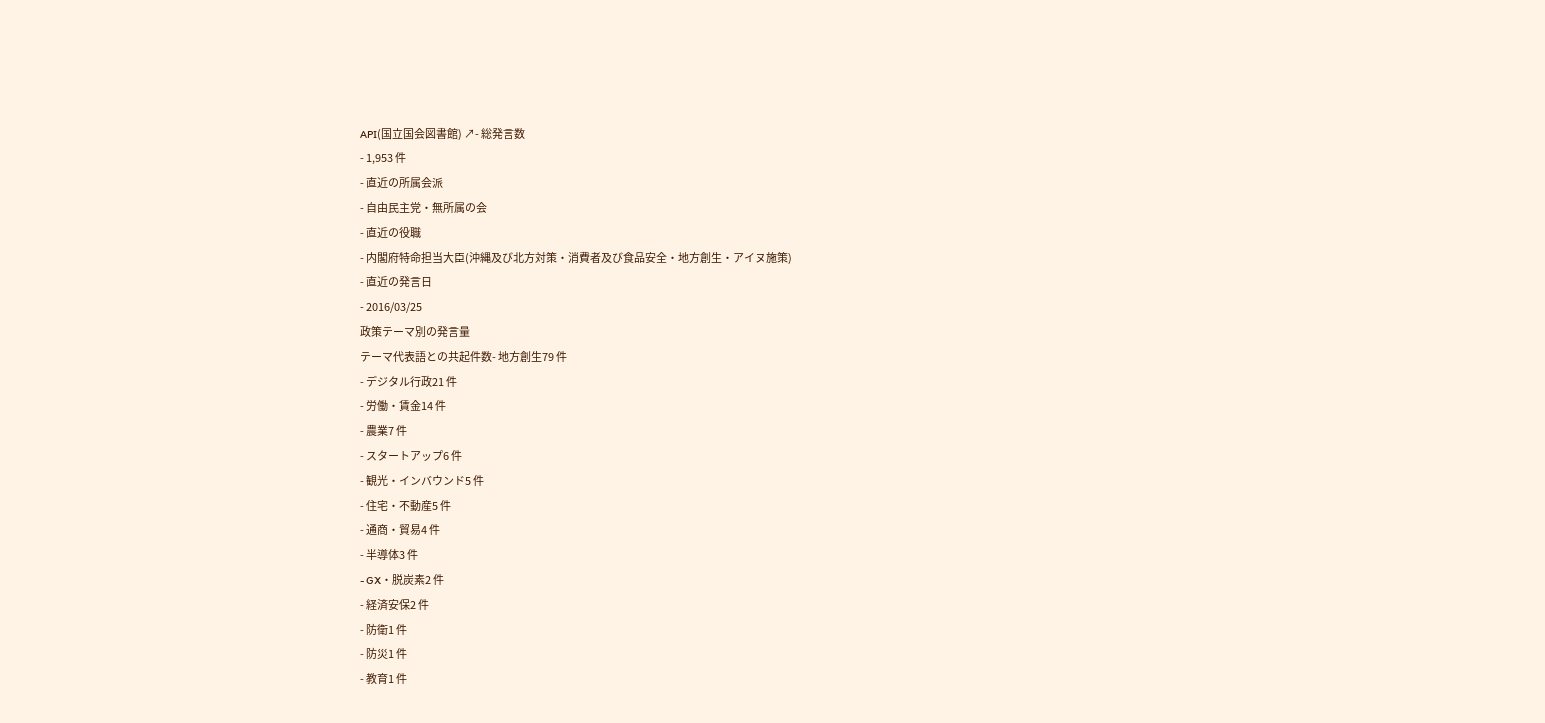API(国立国会図書館) ↗- 総発言数
- 1,953 件
- 直近の所属会派
- 自由民主党・無所属の会
- 直近の役職
- 内閣府特命担当大臣(沖縄及び北方対策・消費者及び食品安全・地方創生・アイヌ施策)
- 直近の発言日
- 2016/03/25
政策テーマ別の発言量
テーマ代表語との共起件数- 地方創生79 件
- デジタル行政21 件
- 労働・賃金14 件
- 農業7 件
- スタートアップ6 件
- 観光・インバウンド5 件
- 住宅・不動産5 件
- 通商・貿易4 件
- 半導体3 件
- GX・脱炭素2 件
- 経済安保2 件
- 防衛1 件
- 防災1 件
- 教育1 件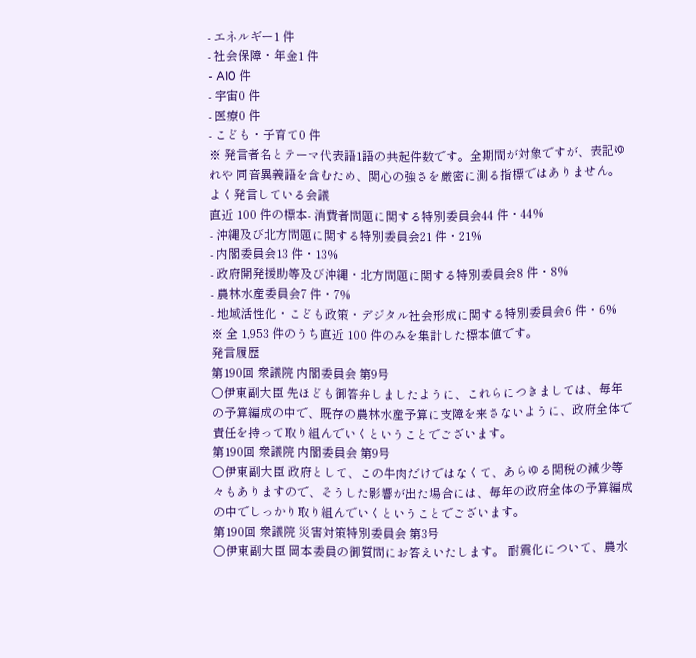- エネルギー1 件
- 社会保障・年金1 件
- AI0 件
- 宇宙0 件
- 医療0 件
- こども・子育て0 件
※ 発言者名とテーマ代表語1語の共起件数です。全期間が対象ですが、表記ゆれや 同音異義語を含むため、関心の強さを厳密に測る指標ではありません。
よく発言している会議
直近 100 件の標本- 消費者問題に関する特別委員会44 件・44%
- 沖縄及び北方問題に関する特別委員会21 件・21%
- 内閣委員会13 件・13%
- 政府開発援助等及び沖縄・北方問題に関する特別委員会8 件・8%
- 農林水産委員会7 件・7%
- 地域活性化・こども政策・デジタル社会形成に関する特別委員会6 件・6%
※ 全 1,953 件のうち直近 100 件のみを集計した標本値です。
発言履歴
第190回 衆議院 内閣委員会 第9号
○伊東副大臣 先ほども御答弁しましたように、これらにつきましては、毎年の予算編成の中で、既存の農林水産予算に支障を来さないように、政府全体で責任を持って取り組んでいくということでございます。
第190回 衆議院 内閣委員会 第9号
○伊東副大臣 政府として、この牛肉だけではなくて、あらゆる関税の減少等々もありますので、そうした影響が出た場合には、毎年の政府全体の予算編成の中でしっかり取り組んでいくということでございます。
第190回 衆議院 災害対策特別委員会 第3号
○伊東副大臣 岡本委員の御質問にお答えいたします。 耐震化について、農水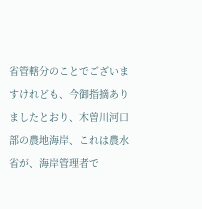省管轄分のことでございますけれども、今御指摘ありましたとおり、木曽川河口部の農地海岸、これは農水省が、海岸管理者で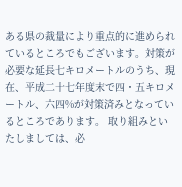ある県の裁量により重点的に進められているところでもございます。対策が必要な延長七キロメートルのうち、現在、平成二十七年度末で四・五キロメートル、六四%が対策済みとなっているところであります。 取り組みといたしましては、必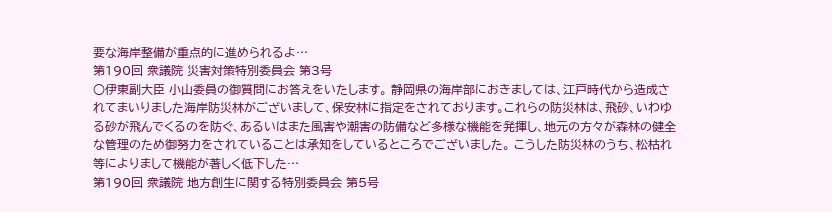要な海岸整備が重点的に進められるよ…
第190回 衆議院 災害対策特別委員会 第3号
○伊東副大臣 小山委員の御質問にお答えをいたします。 静岡県の海岸部におきましては、江戸時代から造成されてまいりました海岸防災林がございまして、保安林に指定をされております。これらの防災林は、飛砂、いわゆる砂が飛んでくるのを防ぐ、あるいはまた風害や潮害の防備など多様な機能を発揮し、地元の方々が森林の健全な管理のため御努力をされていることは承知をしているところでございました。 こうした防災林のうち、松枯れ等によりまして機能が著しく低下した…
第190回 衆議院 地方創生に関する特別委員会 第5号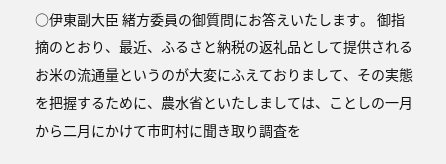○伊東副大臣 緒方委員の御質問にお答えいたします。 御指摘のとおり、最近、ふるさと納税の返礼品として提供されるお米の流通量というのが大変にふえておりまして、その実態を把握するために、農水省といたしましては、ことしの一月から二月にかけて市町村に聞き取り調査を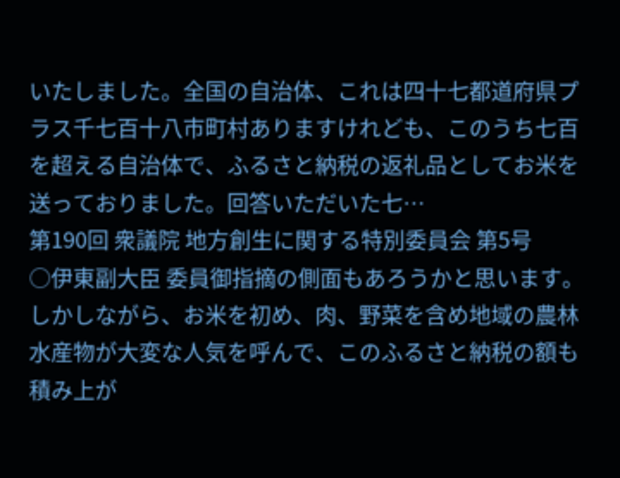いたしました。全国の自治体、これは四十七都道府県プラス千七百十八市町村ありますけれども、このうち七百を超える自治体で、ふるさと納税の返礼品としてお米を送っておりました。回答いただいた七…
第190回 衆議院 地方創生に関する特別委員会 第5号
○伊東副大臣 委員御指摘の側面もあろうかと思います。 しかしながら、お米を初め、肉、野菜を含め地域の農林水産物が大変な人気を呼んで、このふるさと納税の額も積み上が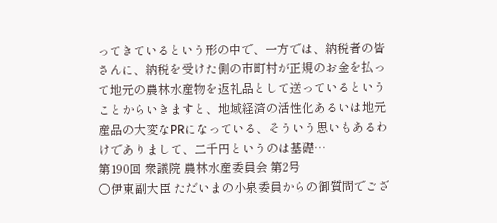ってきているという形の中で、一方では、納税者の皆さんに、納税を受けた側の市町村が正規のお金を払って地元の農林水産物を返礼品として送っているということからいきますと、地域経済の活性化あるいは地元産品の大変なPRになっている、そういう思いもあるわけでありまして、二千円というのは基礎…
第190回 衆議院 農林水産委員会 第2号
○伊東副大臣 ただいまの小泉委員からの御質問でござ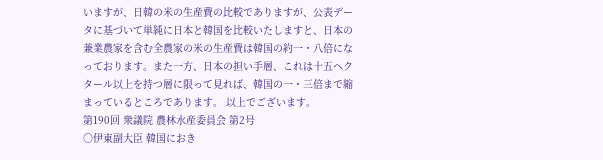いますが、日韓の米の生産費の比較でありますが、公表データに基づいて単純に日本と韓国を比較いたしますと、日本の兼業農家を含む全農家の米の生産費は韓国の約一・八倍になっております。また一方、日本の担い手層、これは十五ヘクタール以上を持つ層に限って見れば、韓国の一・三倍まで縮まっているところであります。 以上でございます。
第190回 衆議院 農林水産委員会 第2号
○伊東副大臣 韓国におき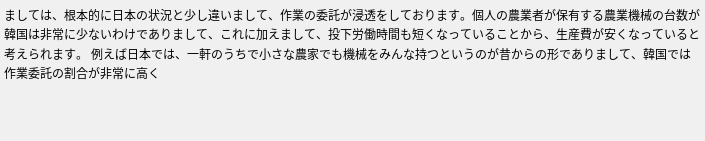ましては、根本的に日本の状況と少し違いまして、作業の委託が浸透をしております。個人の農業者が保有する農業機械の台数が韓国は非常に少ないわけでありまして、これに加えまして、投下労働時間も短くなっていることから、生産費が安くなっていると考えられます。 例えば日本では、一軒のうちで小さな農家でも機械をみんな持つというのが昔からの形でありまして、韓国では作業委託の割合が非常に高く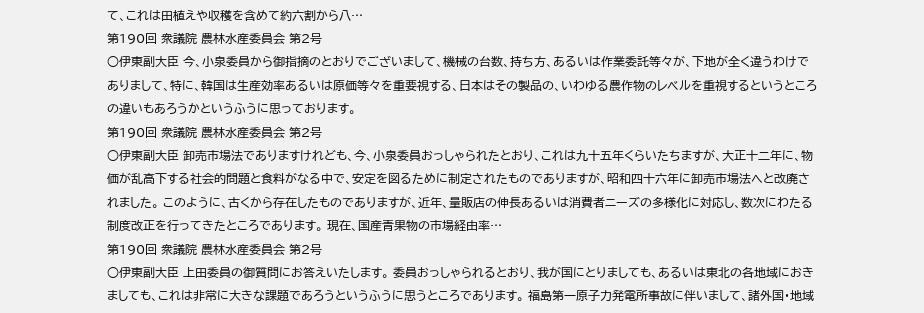て、これは田植えや収穫を含めて約六割から八…
第190回 衆議院 農林水産委員会 第2号
○伊東副大臣 今、小泉委員から御指摘のとおりでございまして、機械の台数、持ち方、あるいは作業委託等々が、下地が全く違うわけでありまして、特に、韓国は生産効率あるいは原価等々を重要視する、日本はその製品の、いわゆる農作物のレベルを重視するというところの違いもあろうかというふうに思っております。
第190回 衆議院 農林水産委員会 第2号
○伊東副大臣 卸売市場法でありますけれども、今、小泉委員おっしゃられたとおり、これは九十五年くらいたちますが、大正十二年に、物価が乱高下する社会的問題と食料がなる中で、安定を図るために制定されたものでありますが、昭和四十六年に卸売市場法へと改廃されました。 このように、古くから存在したものでありますが、近年、量販店の伸長あるいは消費者ニーズの多様化に対応し、数次にわたる制度改正を行ってきたところであります。 現在、国産青果物の市場経由率…
第190回 衆議院 農林水産委員会 第2号
○伊東副大臣 上田委員の御質問にお答えいたします。 委員おっしゃられるとおり、我が国にとりましても、あるいは東北の各地域におきましても、これは非常に大きな課題であろうというふうに思うところであります。 福島第一原子力発電所事故に伴いまして、諸外国・地域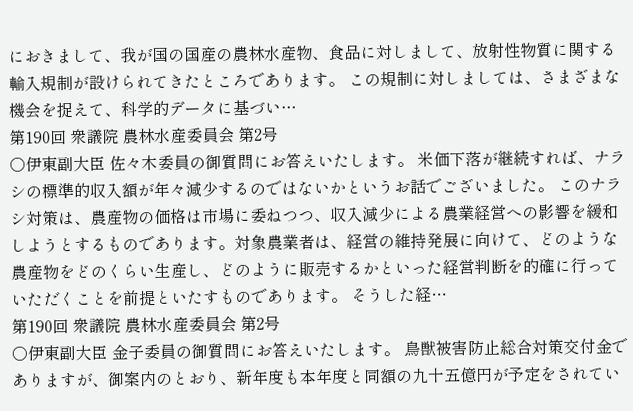におきまして、我が国の国産の農林水産物、食品に対しまして、放射性物質に関する輸入規制が設けられてきたところであります。 この規制に対しましては、さまざまな機会を捉えて、科学的データに基づい…
第190回 衆議院 農林水産委員会 第2号
○伊東副大臣 佐々木委員の御質問にお答えいたします。 米価下落が継続すれば、ナラシの標準的収入額が年々減少するのではないかというお話でございました。 このナラシ対策は、農産物の価格は市場に委ねつつ、収入減少による農業経営への影響を緩和しようとするものであります。対象農業者は、経営の維持発展に向けて、どのような農産物をどのくらい生産し、どのように販売するかといった経営判断を的確に行っていただくことを前提といたすものであります。 そうした経…
第190回 衆議院 農林水産委員会 第2号
○伊東副大臣 金子委員の御質問にお答えいたします。 鳥獣被害防止総合対策交付金でありますが、御案内のとおり、新年度も本年度と同額の九十五億円が予定をされてい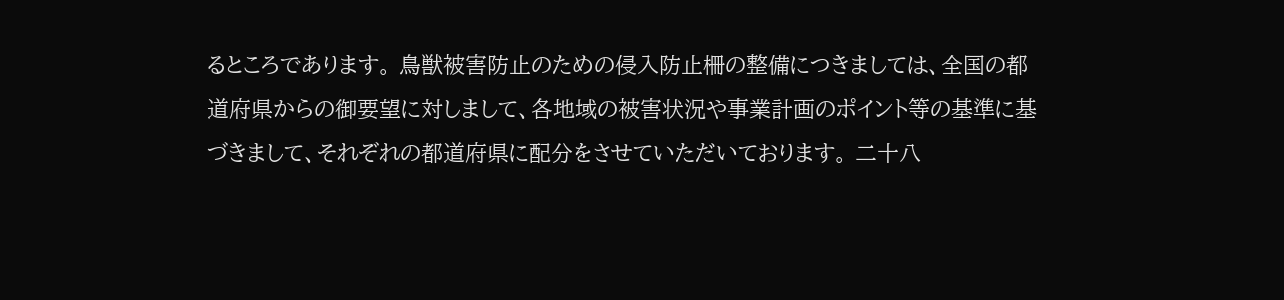るところであります。 鳥獣被害防止のための侵入防止柵の整備につきましては、全国の都道府県からの御要望に対しまして、各地域の被害状況や事業計画のポイント等の基準に基づきまして、それぞれの都道府県に配分をさせていただいております。 二十八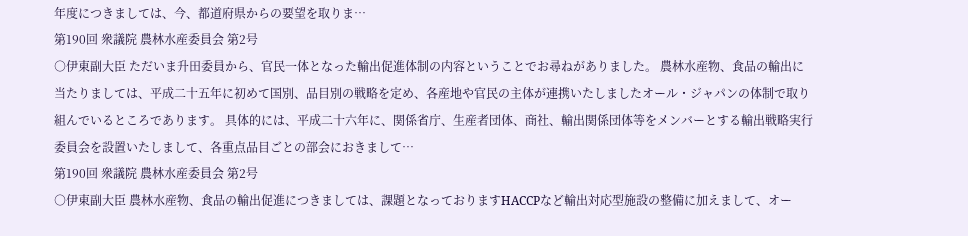年度につきましては、今、都道府県からの要望を取りま…
第190回 衆議院 農林水産委員会 第2号
○伊東副大臣 ただいま升田委員から、官民一体となった輸出促進体制の内容ということでお尋ねがありました。 農林水産物、食品の輸出に当たりましては、平成二十五年に初めて国別、品目別の戦略を定め、各産地や官民の主体が連携いたしましたオール・ジャパンの体制で取り組んでいるところであります。 具体的には、平成二十六年に、関係省庁、生産者団体、商社、輸出関係団体等をメンバーとする輸出戦略実行委員会を設置いたしまして、各重点品目ごとの部会におきまして…
第190回 衆議院 農林水産委員会 第2号
○伊東副大臣 農林水産物、食品の輸出促進につきましては、課題となっておりますHACCPなど輸出対応型施設の整備に加えまして、オー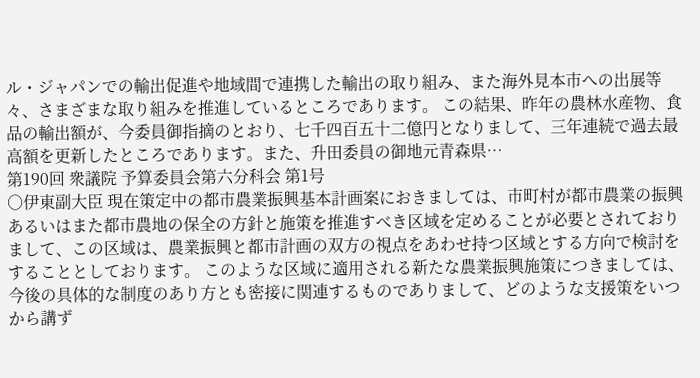ル・ジャパンでの輸出促進や地域間で連携した輸出の取り組み、また海外見本市への出展等々、さまざまな取り組みを推進しているところであります。 この結果、昨年の農林水産物、食品の輸出額が、今委員御指摘のとおり、七千四百五十二億円となりまして、三年連続で過去最高額を更新したところであります。また、升田委員の御地元青森県…
第190回 衆議院 予算委員会第六分科会 第1号
○伊東副大臣 現在策定中の都市農業振興基本計画案におきましては、市町村が都市農業の振興あるいはまた都市農地の保全の方針と施策を推進すべき区域を定めることが必要とされておりまして、この区域は、農業振興と都市計画の双方の視点をあわせ持つ区域とする方向で検討をすることとしております。 このような区域に適用される新たな農業振興施策につきましては、今後の具体的な制度のあり方とも密接に関連するものでありまして、どのような支援策をいつから講ず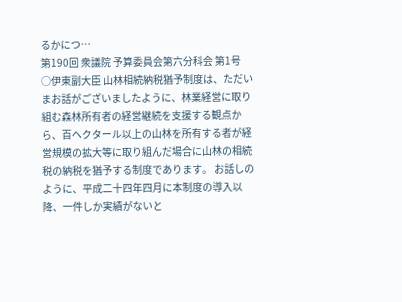るかにつ…
第190回 衆議院 予算委員会第六分科会 第1号
○伊東副大臣 山林相続納税猶予制度は、ただいまお話がございましたように、林業経営に取り組む森林所有者の経営継続を支援する観点から、百ヘクタール以上の山林を所有する者が経営規模の拡大等に取り組んだ場合に山林の相続税の納税を猶予する制度であります。 お話しのように、平成二十四年四月に本制度の導入以降、一件しか実績がないと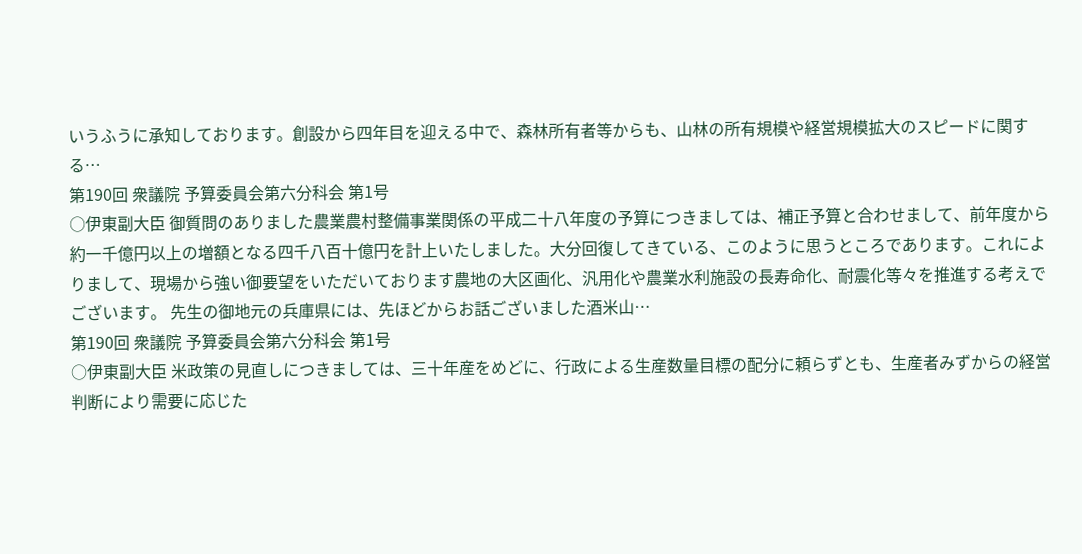いうふうに承知しております。創設から四年目を迎える中で、森林所有者等からも、山林の所有規模や経営規模拡大のスピードに関する…
第190回 衆議院 予算委員会第六分科会 第1号
○伊東副大臣 御質問のありました農業農村整備事業関係の平成二十八年度の予算につきましては、補正予算と合わせまして、前年度から約一千億円以上の増額となる四千八百十億円を計上いたしました。大分回復してきている、このように思うところであります。これによりまして、現場から強い御要望をいただいております農地の大区画化、汎用化や農業水利施設の長寿命化、耐震化等々を推進する考えでございます。 先生の御地元の兵庫県には、先ほどからお話ございました酒米山…
第190回 衆議院 予算委員会第六分科会 第1号
○伊東副大臣 米政策の見直しにつきましては、三十年産をめどに、行政による生産数量目標の配分に頼らずとも、生産者みずからの経営判断により需要に応じた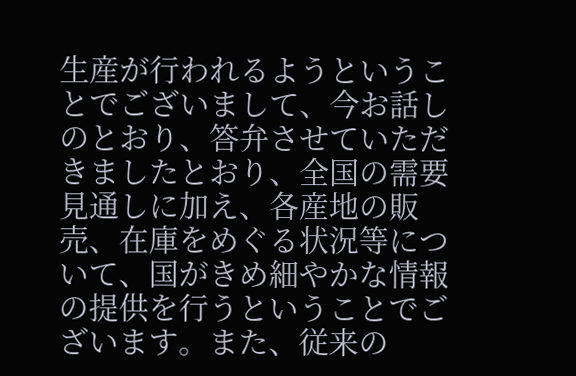生産が行われるようということでございまして、今お話しのとおり、答弁させていただきましたとおり、全国の需要見通しに加え、各産地の販売、在庫をめぐる状況等について、国がきめ細やかな情報の提供を行うということでございます。また、従来の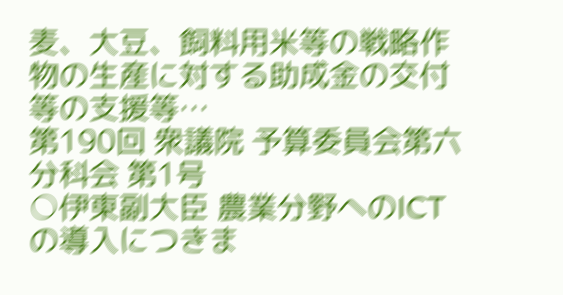麦、大豆、飼料用米等の戦略作物の生産に対する助成金の交付等の支援等…
第190回 衆議院 予算委員会第六分科会 第1号
○伊東副大臣 農業分野へのICTの導入につきま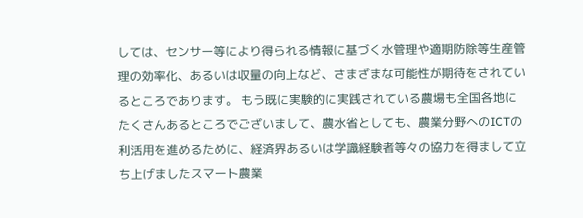しては、センサー等により得られる情報に基づく水管理や適期防除等生産管理の効率化、あるいは収量の向上など、さまざまな可能性が期待をされているところであります。 もう既に実験的に実践されている農場も全国各地にたくさんあるところでございまして、農水省としても、農業分野へのICTの利活用を進めるために、経済界あるいは学識経験者等々の協力を得まして立ち上げましたスマート農業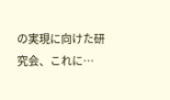の実現に向けた研究会、これに…